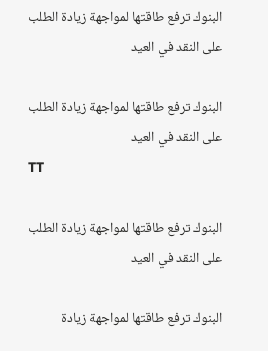البنوك ترفع طاقتها لمواجهة زيادة الطلب على النقد في العيد

البنوك ترفع طاقتها لمواجهة زيادة الطلب على النقد في العيد
TT

البنوك ترفع طاقتها لمواجهة زيادة الطلب على النقد في العيد

البنوك ترفع طاقتها لمواجهة زيادة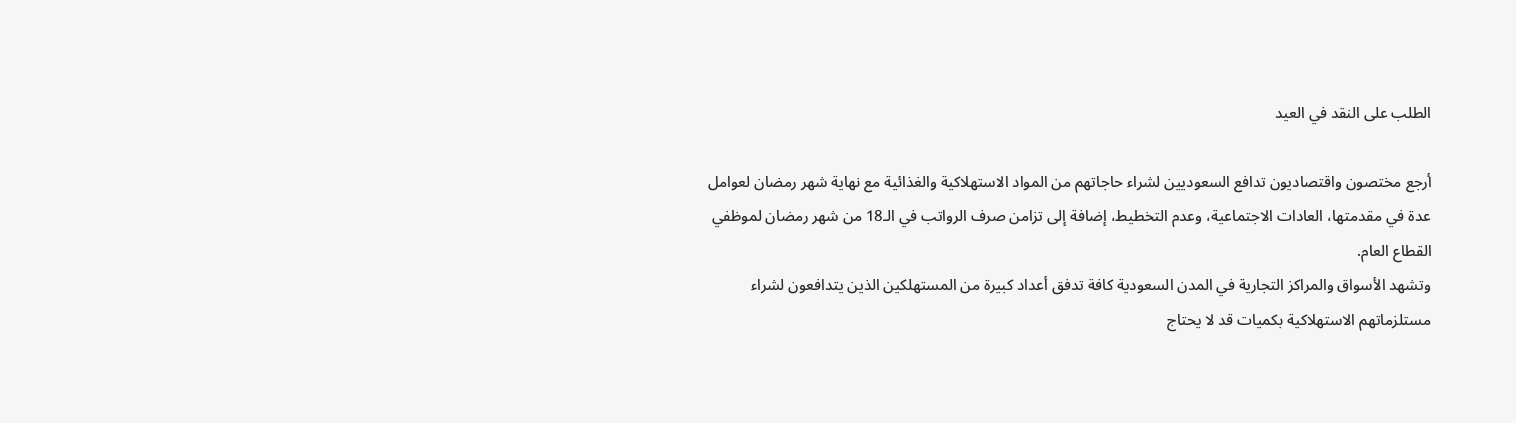الطلب على النقد في العيد

أرجع مختصون واقتصاديون تدافع السعوديين لشراء حاجاتهم من المواد الاستهلاكية والغذائية مع نهاية شهر رمضان لعوامل عدة في مقدمتها، العادات الاجتماعية، وعدم التخطيط، إضافة إلى تزامن صرف الرواتب في الـ18 من شهر رمضان لموظفي القطاع العام.
وتشهد الأسواق والمراكز التجارية في المدن السعودية كافة تدفق أعداد كبيرة من المستهلكين الذين يتدافعون لشراء مستلزماتهم الاستهلاكية بكميات قد لا يحتاج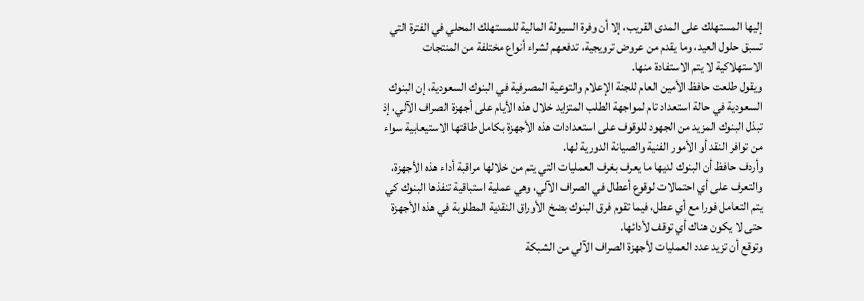إليها المستهلك على المدى القريب، إلا أن وفرة السيولة المالية للمستهلك المحلي في الفترة التي تسبق حلول العيد، وما يقدم من عروض ترويجية، تدفعهم لشراء أنواع مختلفة من المنتجات الاستهلاكية لا يتم الاستفادة منها.
ويقول طلعت حافظ الأمين العام للجنة الإعلام والتوعية المصرفية في البنوك السعودية، إن البنوك السعودية في حالة استعداد تام لمواجهة الطلب المتزايد خلال هذه الأيام على أجهزة الصراف الآلي، إذ تبذل البنوك المزيد من الجهود للوقوف على استعدادات هذه الأجهزة بكامل طاقتها الاستيعابية سواء من توافر النقد أو الأمور الفنية والصيانة الدورية لها.
وأردف حافظ أن البنوك لديها ما يعرف بغرف العمليات التي يتم من خلالها مراقبة أداء هذه الأجهزة، والتعرف على أي احتمالات لوقوع أعطال في الصراف الآلي، وهي عملية استباقية تنفذها البنوك كي يتم التعامل فورا مع أي عطل، فيما تقوم فرق البنوك بضخ الأوراق النقدية المطلوبة في هذه الأجهزة حتى لا يكون هناك أي توقف لأدائها.
وتوقع أن تزيد عدد العمليات لأجهزة الصراف الآلي من الشبكة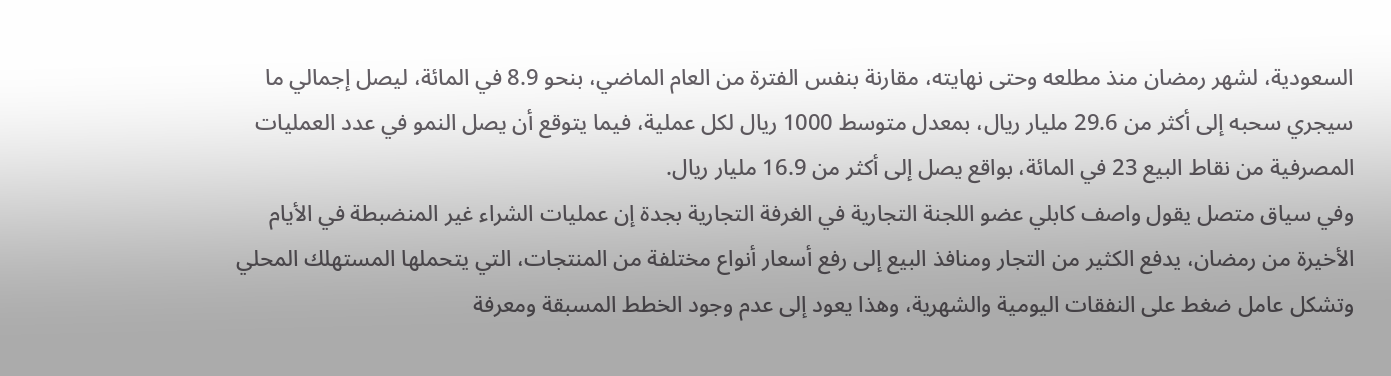السعودية، لشهر رمضان منذ مطلعه وحتى نهايته، مقارنة بنفس الفترة من العام الماضي، بنحو 8.9 في المائة، ليصل إجمالي ما سيجري سحبه إلى أكثر من 29.6 مليار ريال، بمعدل متوسط 1000 ريال لكل عملية، فيما يتوقع أن يصل النمو في عدد العمليات المصرفية من نقاط البيع 23 في المائة، بواقع يصل إلى أكثر من 16.9 مليار ريال.
وفي سياق متصل يقول واصف كابلي عضو اللجنة التجارية في الغرفة التجارية بجدة إن عمليات الشراء غير المنضبطة في الأيام الأخيرة من رمضان، يدفع الكثير من التجار ومنافذ البيع إلى رفع أسعار أنواع مختلفة من المنتجات، التي يتحملها المستهلك المحلي وتشكل عامل ضغط على النفقات اليومية والشهرية، وهذا يعود إلى عدم وجود الخطط المسبقة ومعرفة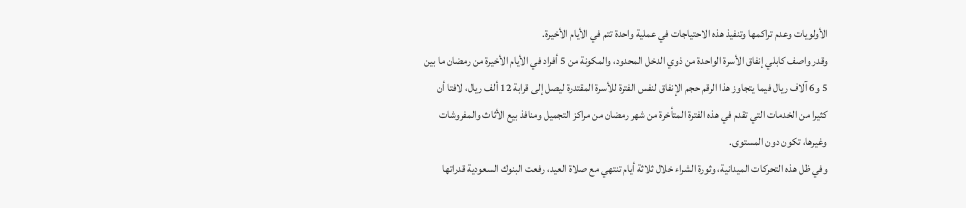الأولويات وعدم تراكمها وتنفيذ هذه الاحتياجات في عملية واحدة تتم في الأيام الأخيرة.
وقدر واصف كابلي إنفاق الأسرة الواحدة من ذوي الدخل المحدود، والمكونة من 5 أفراد في الأيام الأخيرة من رمضان ما بين 5 و6 آلاف ريال فيما يتجاوز هذا الرقم حجم الإنفاق لنفس الفترة للأسرة المقتدرة ليصل إلى قرابة 12 ألف ريال، لافتا أن كثيرا من الخدمات التي تقدم في هذه الفترة المتأخرة من شهر رمضان من مراكز التجميل ومنافذ بيع الأثاث والمفروشات وغيرها، تكون دون المستوى.
وفي ظل هذه التحركات الميدانية، وثورة الشراء خلال ثلاثة أيام تنتهي مع صلاة العيد، رفعت البنوك السعودية قدراتها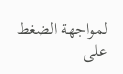لمواجهة الضغط على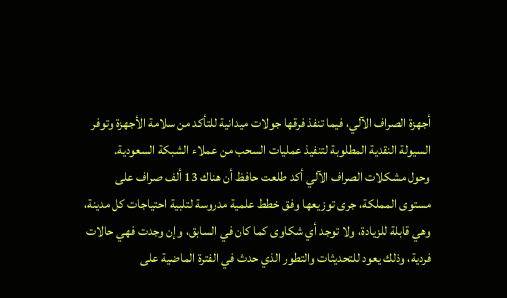أجهزة الصراف الآلي، فيما تنفذ فرقها جولات ميدانية للتأكد من سلامة الأجهزة وتوفر السيولة النقدية المطلوبة لتنفيذ عمليات السحب من عملاء الشبكة السعودية.
وحول مشكلات الصراف الآلي أكد طلعت حافظ أن هناك 13 ألف صراف على مستوى المملكة، جرى توزيعها وفق خطط علمية مدروسة لتلبية احتياجات كل مدينة، وهي قابلة للزيادة، ولا توجد أي شكاوى كما كان في السابق، وإن وجدت فهي حالات فردية، وذلك يعود للتحديثات والتطور الذي حدث في الفترة الماضية على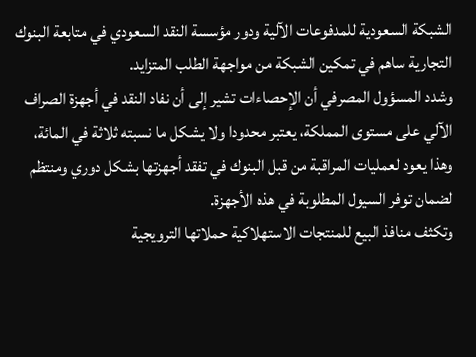الشبكة السعودية للمدفوعات الآلية ودور مؤسسة النقد السعودي في متابعة البنوك التجارية ساهم في تمكين الشبكة من مواجهة الطلب المتزايد.
وشدد المسؤول المصرفي أن الإحصاءات تشير إلى أن نفاد النقد في أجهزة الصراف الآلي على مستوى المملكة، يعتبر محدودا ولا يشكل ما نسبته ثلاثة في المائة، وهذا يعود لعمليات المراقبة من قبل البنوك في تفقد أجهزتها بشكل دوري ومنتظم لضمان توفر السيول المطلوبة في هذه الأجهزة.
وتكثف منافذ البيع للمنتجات الاستهلاكية حملاتها الترويجية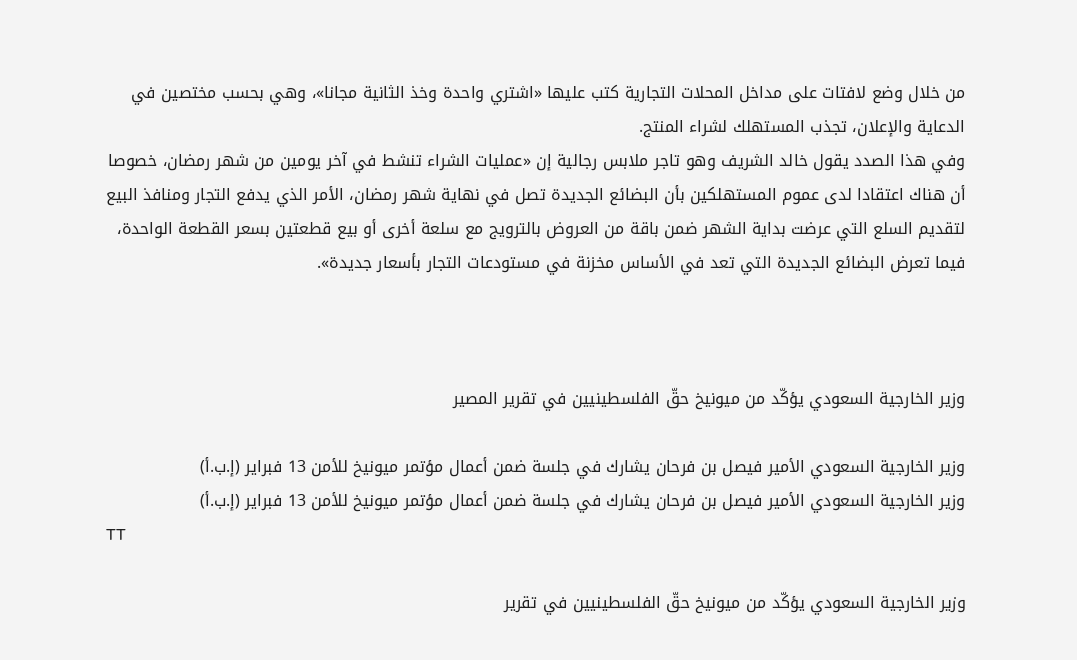من خلال وضع لافتات على مداخل المحلات التجارية كتب عليها «اشتري واحدة وخذ الثانية مجانا»، وهي بحسب مختصين في الدعاية والإعلان، تجذب المستهلك لشراء المنتج.
وفي هذا الصدد يقول خالد الشريف وهو تاجر ملابس رجالية إن «عمليات الشراء تنشط في آخر يومين من شهر رمضان، خصوصا أن هناك اعتقادا لدى عموم المستهلكين بأن البضائع الجديدة تصل في نهاية شهر رمضان، الأمر الذي يدفع التجار ومنافذ البيع لتقديم السلع التي عرضت بداية الشهر ضمن باقة من العروض بالترويج مع سلعة أخرى أو بيع قطعتين بسعر القطعة الواحدة، فيما تعرض البضائع الجديدة التي تعد في الأساس مخزنة في مستودعات التجار بأسعار جديدة».



وزير الخارجية السعودي يؤكّد من ميونيخ حقّ الفلسطينيين في تقرير المصير

وزير الخارجية السعودي الأمير فيصل بن فرحان يشارك في جلسة ضمن أعمال مؤتمر ميونيخ للأمن 13 فبراير (إ.ب.أ)
وزير الخارجية السعودي الأمير فيصل بن فرحان يشارك في جلسة ضمن أعمال مؤتمر ميونيخ للأمن 13 فبراير (إ.ب.أ)
TT

وزير الخارجية السعودي يؤكّد من ميونيخ حقّ الفلسطينيين في تقرير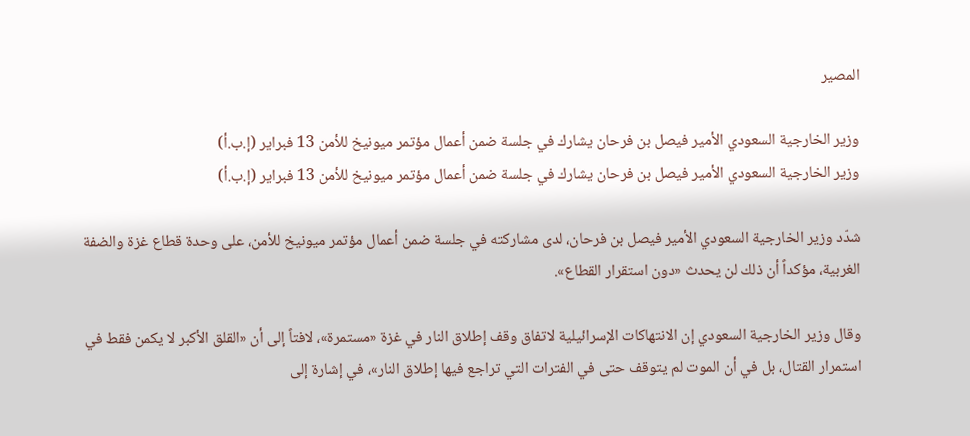المصير

وزير الخارجية السعودي الأمير فيصل بن فرحان يشارك في جلسة ضمن أعمال مؤتمر ميونيخ للأمن 13 فبراير (إ.ب.أ)
وزير الخارجية السعودي الأمير فيصل بن فرحان يشارك في جلسة ضمن أعمال مؤتمر ميونيخ للأمن 13 فبراير (إ.ب.أ)

شدّد وزير الخارجية السعودي الأمير فيصل بن فرحان، لدى مشاركته في جلسة ضمن أعمال مؤتمر ميونيخ للأمن، على وحدة قطاع غزة والضفة الغربية، مؤكداً أن ذلك لن يحدث «دون استقرار القطاع».

وقال وزير الخارجية السعودي إن الانتهاكات الإسرائيلية لاتفاق وقف إطلاق النار في غزة «مستمرة»، لافتاً إلى أن «القلق الأكبر لا يكمن فقط في استمرار القتال، بل في أن الموت لم يتوقف حتى في الفترات التي تراجع فيها إطلاق النار»، في إشارة إلى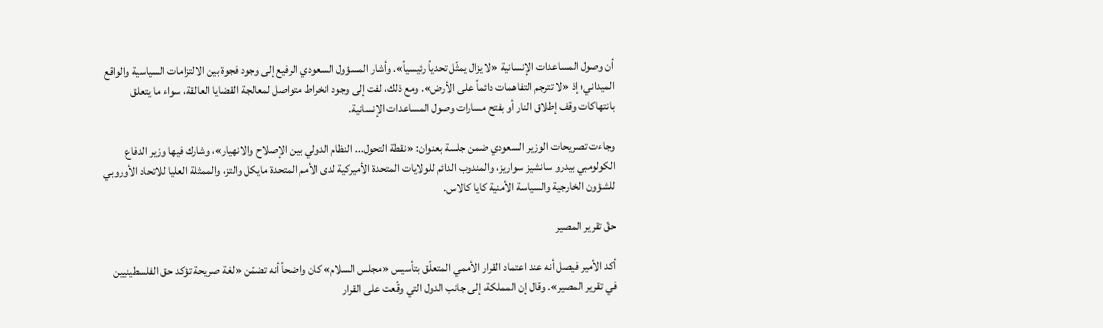أن وصول المساعدات الإنسانية «لا يزال يمثّل تحدياً رئيسياً». وأشار المسؤول السعودي الرفيع إلى وجود فجوة بين الالتزامات السياسية والواقع الميداني؛ إذ «لا تترجم التفاهمات دائماً على الأرض». ومع ذلك، لفت إلى وجود انخراط متواصل لمعالجة القضايا العالقة، سواء ما يتعلق بانتهاكات وقف إطلاق النار أو بفتح مسارات وصول المساعدات الإنسانية.

وجاءت تصريحات الوزير السعودي ضمن جلسة بعنوان: «نقطة التحول... النظام الدولي بين الإصلاح والانهيار»، وشارك فيها وزير الدفاع الكولومبي بيدرو سانشيز سواريز، والمندوب الدائم للولايات المتحدة الأميركية لدى الأمم المتحدة مايكل والتز، والممثلة العليا للاتحاد الأوروبي للشؤون الخارجية والسياسة الأمنية كايا كالاس.

حقّ تقرير المصير

أكد الأمير فيصل أنه عند اعتماد القرار الأممي المتعلّق بتأسيس «مجلس السلام» كان واضحاً أنه تضمّن «لغة صريحة تؤكد حق الفلسطينيين في تقرير المصير». وقال إن المملكة، إلى جانب الدول التي وقّعت على القرار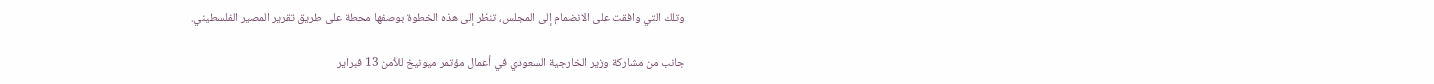وتلك التي وافقت على الانضمام إلى المجلس، تنظر إلى هذه الخطوة بوصفها محطة على طريق تقرير المصير الفلسطيني.

جانب من مشاركة وزير الخارجية السعودي في أعمال مؤتمر ميونيخ للأمن 13 فبراير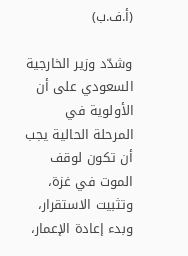(أ.ف.ب)

وشدّد وزير الخارجية السعودي على أن الأولوية في المرحلة الحالية يجب أن تكون لوقف الموت في غزة، وتثبيت الاستقرار، وبدء إعادة الإعمار،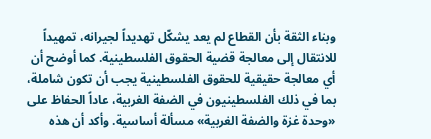وبناء الثقة بأن القطاع لم يعد يشكّل تهديداً لجيرانه، تمهيداً للانتقال إلى معالجة قضية الحقوق الفلسطينية. كما أوضح أن أي معالجة حقيقية للحقوق الفلسطينية يجب أن تكون شاملة، بما في ذلك الفلسطينيون في الضفة الغربية، عاداً الحفاظ على «وحدة غزة والضفة الغربية» مسألة أساسية. وأكد أن هذه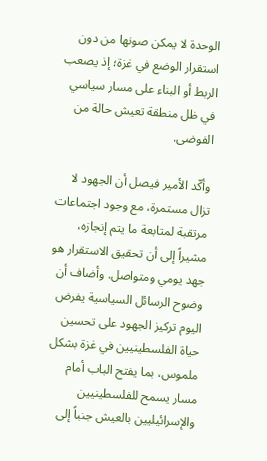الوحدة لا يمكن صونها من دون استقرار الوضع في غزة؛ إذ يصعب الربط أو البناء على مسار سياسي في ظل منطقة تعيش حالة من الفوضى.

وأكّد الأمير فيصل أن الجهود لا تزال مستمرة، مع وجود اجتماعات مرتقبة لمتابعة ما يتم إنجازه، مشيراً إلى أن تحقيق الاستقرار هو جهد يومي ومتواصل. وأضاف أن وضوح الرسائل السياسية يفرض اليوم تركيز الجهود على تحسين حياة الفلسطينيين في غزة بشكل ملموس، بما يفتح الباب أمام مسار يسمح للفلسطينيين والإسرائيليين بالعيش جنباً إلى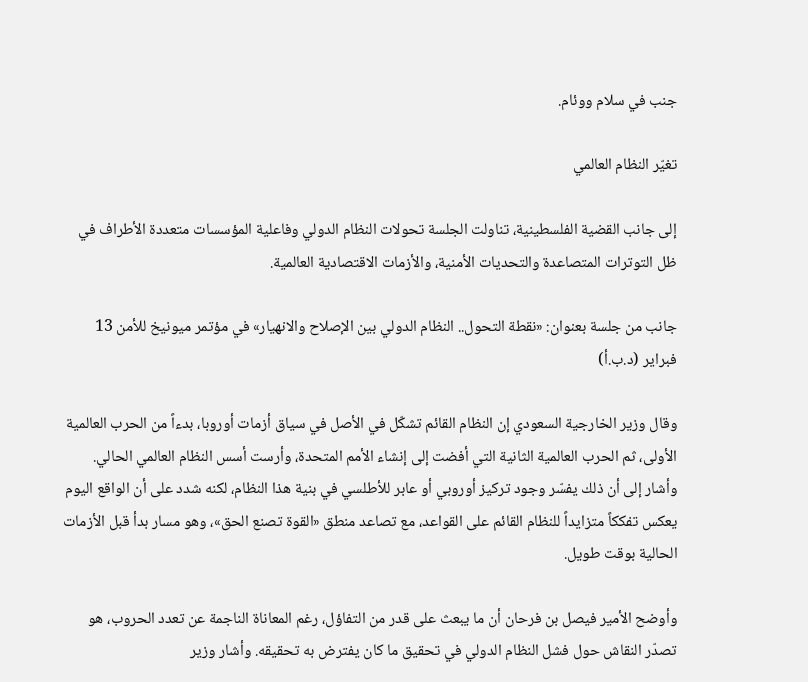جنب في سلام ووئام.

تغيّر النظام العالمي

إلى جانب القضية الفلسطينية، تناولت الجلسة تحولات النظام الدولي وفاعلية المؤسسات متعددة الأطراف في ظل التوترات المتصاعدة والتحديات الأمنية، والأزمات الاقتصادية العالمية.

جانب من جلسة بعنوان: «نقطة التحول.. النظام الدولي بين الإصلاح والانهيار» في مؤتمر ميونيخ للأمن 13 فبراير (د.ب.أ)

وقال وزير الخارجية السعودي إن النظام القائم تشكّل في الأصل في سياق أزمات أوروبا، بدءاً من الحرب العالمية الأولى، ثم الحرب العالمية الثانية التي أفضت إلى إنشاء الأمم المتحدة، وأرست أسس النظام العالمي الحالي. وأشار إلى أن ذلك يفسّر وجود تركيز أوروبي أو عابر للأطلسي في بنية هذا النظام، لكنه شدد على أن الواقع اليوم يعكس تفككاً متزايداً للنظام القائم على القواعد، مع تصاعد منطق «القوة تصنع الحق»، وهو مسار بدأ قبل الأزمات الحالية بوقت طويل.

وأوضح الأمير فيصل بن فرحان أن ما يبعث على قدر من التفاؤل، رغم المعاناة الناجمة عن تعدد الحروب، هو تصدّر النقاش حول فشل النظام الدولي في تحقيق ما كان يفترض به تحقيقه. وأشار وزير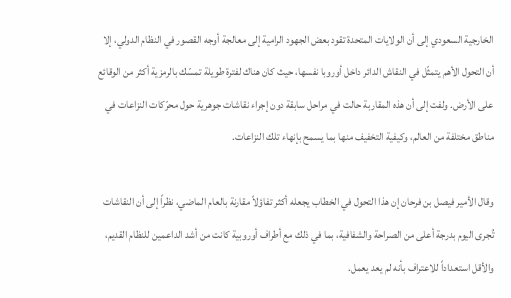الخارجية السعودي إلى أن الولايات المتحدة تقود بعض الجهود الرامية إلى معالجة أوجه القصور في النظام الدولي، إلا أن التحول الأهم يتمثّل في النقاش الدائر داخل أوروبا نفسها، حيث كان هناك لفترة طويلة تمسّك بالرمزية أكثر من الوقائع على الأرض. ولفت إلى أن هذه المقاربة حالت في مراحل سابقة دون إجراء نقاشات جوهرية حول محرّكات النزاعات في مناطق مختلفة من العالم، وكيفية التخفيف منها بما يسمح بإنهاء تلك النزاعات.

وقال الأمير فيصل بن فرحان إن هذا التحول في الخطاب يجعله أكثر تفاؤلاً مقارنة بالعام الماضي، نظراً إلى أن النقاشات تُجرى اليوم بدرجة أعلى من الصراحة والشفافية، بما في ذلك مع أطراف أوروبية كانت من أشد الداعمين للنظام القديم، والأقل استعداداً للاعتراف بأنه لم يعد يعمل.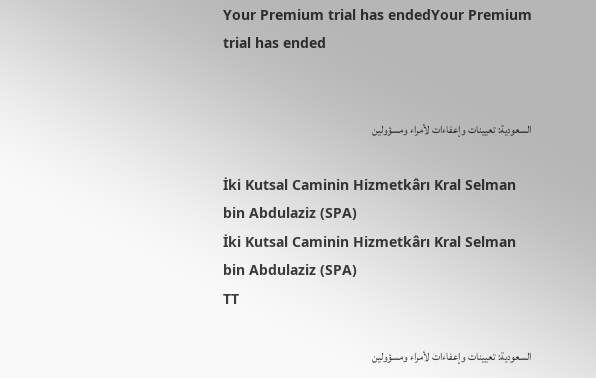Your Premium trial has endedYour Premium trial has ended


السعودية: تعيينات وإعفاءات لأمراء ومسؤولين

İki Kutsal Caminin Hizmetkârı Kral Selman bin Abdulaziz (SPA)
İki Kutsal Caminin Hizmetkârı Kral Selman bin Abdulaziz (SPA)
TT

السعودية: تعيينات وإعفاءات لأمراء ومسؤولين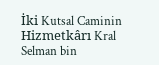İki Kutsal Caminin Hizmetkârı Kral Selman bin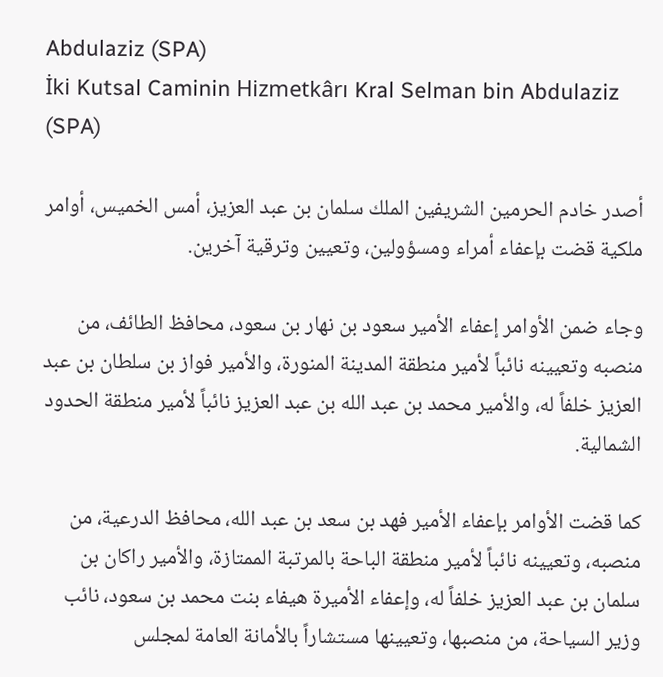Abdulaziz (SPA)
İki Kutsal Caminin Hizmetkârı Kral Selman bin Abdulaziz (SPA)

أصدر خادم الحرمين الشريفين الملك سلمان بن عبد العزيز، أمس الخميس، أوامر ملكية قضت بإعفاء أمراء ومسؤولين، وتعيين وترقية آخرين.

وجاء ضمن الأوامر إعفاء الأمير سعود بن نهار بن سعود، محافظ الطائف، من منصبه وتعيينه نائباً لأمير منطقة المدينة المنورة، والأمير فواز بن سلطان بن عبد العزيز خلفاً له، والأمير محمد بن عبد الله بن عبد العزيز نائباً لأمير منطقة الحدود الشمالية.

كما قضت الأوامر بإعفاء الأمير فهد بن سعد بن عبد الله، محافظ الدرعية، من منصبه، وتعيينه نائباً لأمير منطقة الباحة بالمرتبة الممتازة، والأمير راكان بن سلمان بن عبد العزيز خلفاً له، وإعفاء الأميرة هيفاء بنت محمد بن سعود، نائب وزير السياحة، من منصبها، وتعيينها مستشاراً بالأمانة العامة لمجلس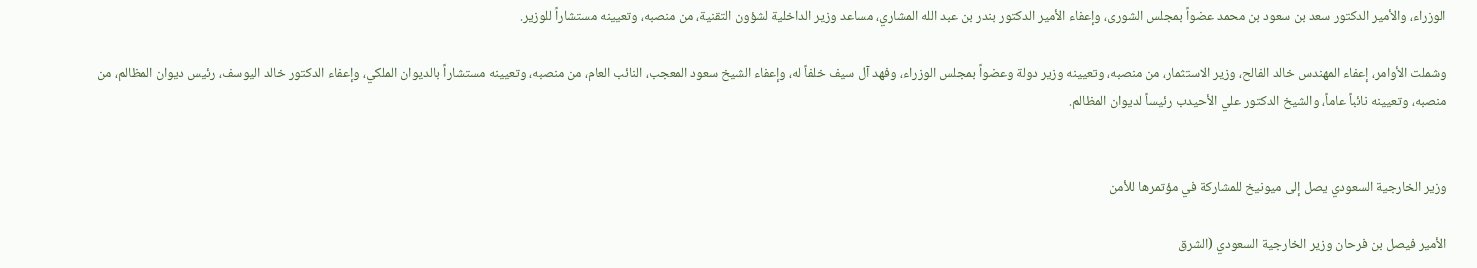الوزراء، والأمير الدكتور سعد بن سعود بن محمد عضواً بمجلس الشورى، وإعفاء الأمير الدكتور بندر بن عبد الله المشاري، مساعد وزير الداخلية لشؤون التقنية، من منصبه، وتعيينه مستشاراً للوزير.

وشملت الأوامر، إعفاء المهندس خالد الفالح، وزير الاستثمار، من منصبه، وتعيينه وزير دولة وعضواً بمجلس الوزراء، وفهد آل سيف خلفاً له، وإعفاء الشيخ سعود المعجب، النائب العام، من منصبه، وتعيينه مستشاراً بالديوان الملكي، وإعفاء الدكتور خالد اليوسف، رئيس ديوان المظالم، من منصبه، وتعيينه نائباً عاماً، والشيخ الدكتور علي الأحيدب رئيساً لديوان المظالم.


وزير الخارجية السعودي يصل إلى ميونيخ للمشاركة في مؤتمرها للأمن

الأمير فيصل بن فرحان وزير الخارجية السعودي (الشرق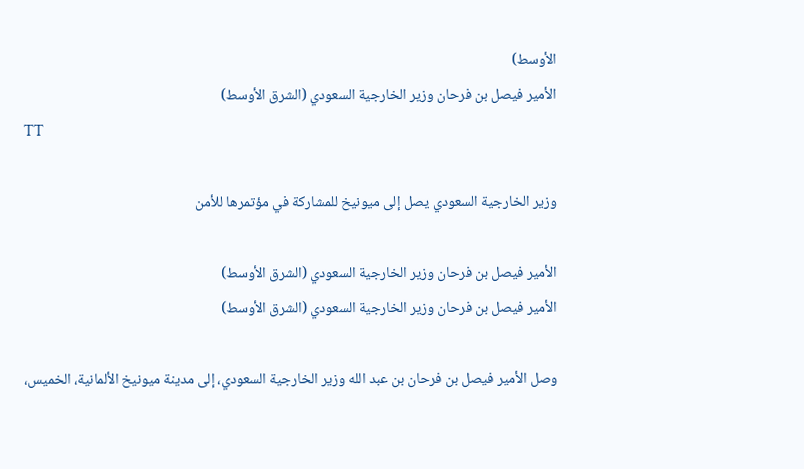الأوسط)
الأمير فيصل بن فرحان وزير الخارجية السعودي (الشرق الأوسط)
TT

وزير الخارجية السعودي يصل إلى ميونيخ للمشاركة في مؤتمرها للأمن

الأمير فيصل بن فرحان وزير الخارجية السعودي (الشرق الأوسط)
الأمير فيصل بن فرحان وزير الخارجية السعودي (الشرق الأوسط)

وصل الأمير فيصل بن فرحان بن عبد الله وزير الخارجية السعودي، إلى مدينة ميونيخ الألمانية، الخميس،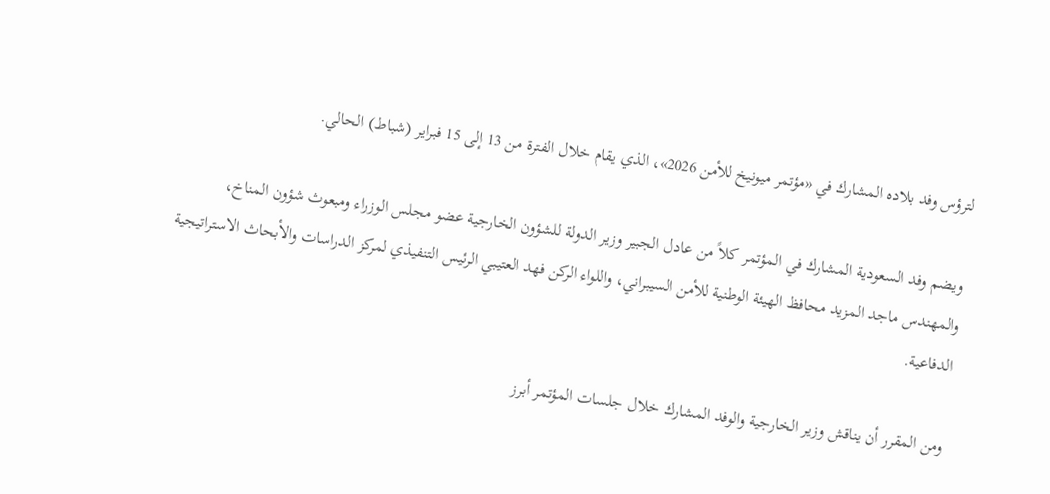لترؤس وفد بلاده المشارك في «مؤتمر ميونيخ للأمن 2026»، الذي يقام خلال الفترة من 13 إلى 15 فبراير (شباط) الحالي.

ويضم وفد السعودية المشارك في المؤتمر كلاً من عادل الجبير وزير الدولة للشؤون الخارجية عضو مجلس الوزراء ومبعوث شؤون المناخ، والمهندس ماجد المزيد محافظ الهيئة الوطنية للأمن السيبراني، واللواء الركن فهد العتيبي الرئيس التنفيذي لمركز الدراسات والأبحاث الاستراتيجية الدفاعية.

ومن المقرر أن يناقش وزير الخارجية والوفد المشارك خلال جلسات المؤتمر أبرز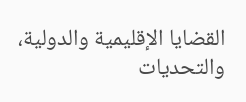القضايا الإقليمية والدولية، والتحديات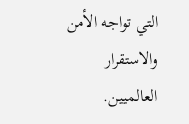التي تواجه الأمن والاستقرار العالميين.